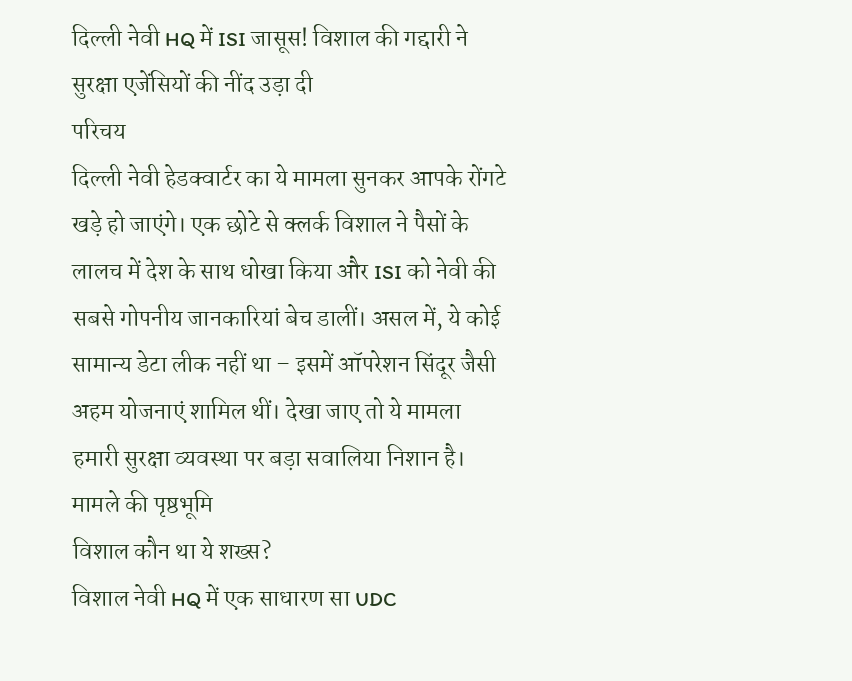दिल्ली नेवी HQ में ISI जासूस! विशाल की गद्दारी ने सुरक्षा एजेंसियों की नींद उड़ा दी
परिचय
दिल्ली नेवी हेडक्वार्टर का ये मामला सुनकर आपके रोंगटे खड़े हो जाएंगे। एक छोटे से क्लर्क विशाल ने पैसों के लालच में देश के साथ धोखा किया और ISI को नेवी की सबसे गोपनीय जानकारियां बेच डालीं। असल में, ये कोई सामान्य डेटा लीक नहीं था – इसमें ऑपरेशन सिंदूर जैसी अहम योजनाएं शामिल थीं। देखा जाए तो ये मामला हमारी सुरक्षा व्यवस्था पर बड़ा सवालिया निशान है।
मामले की पृष्ठभूमि
विशाल कौन था ये शख्स?
विशाल नेवी HQ में एक साधारण सा UDC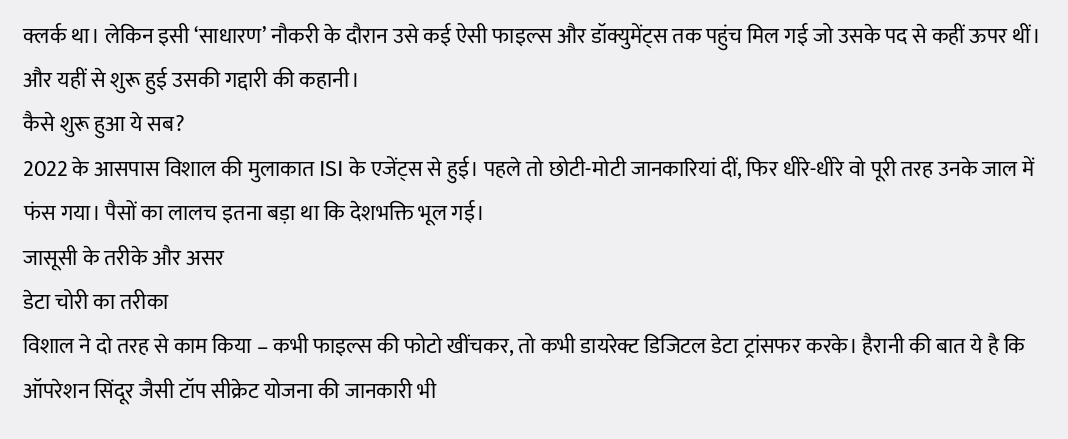क्लर्क था। लेकिन इसी ‘साधारण’ नौकरी के दौरान उसे कई ऐसी फाइल्स और डॉक्युमेंट्स तक पहुंच मिल गई जो उसके पद से कहीं ऊपर थीं। और यहीं से शुरू हुई उसकी गद्दारी की कहानी।
कैसे शुरू हुआ ये सब?
2022 के आसपास विशाल की मुलाकात ISI के एजेंट्स से हुई। पहले तो छोटी-मोटी जानकारियां दीं, फिर धीरे-धीरे वो पूरी तरह उनके जाल में फंस गया। पैसों का लालच इतना बड़ा था कि देशभक्ति भूल गई।
जासूसी के तरीके और असर
डेटा चोरी का तरीका
विशाल ने दो तरह से काम किया – कभी फाइल्स की फोटो खींचकर, तो कभी डायरेक्ट डिजिटल डेटा ट्रांसफर करके। हैरानी की बात ये है कि ऑपरेशन सिंदूर जैसी टॉप सीक्रेट योजना की जानकारी भी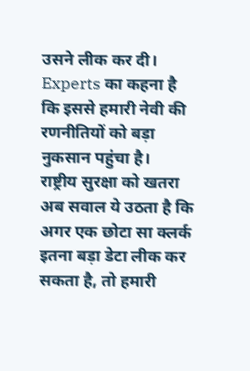उसने लीक कर दी। Experts का कहना है कि इससे हमारी नेवी की रणनीतियों को बड़ा नुकसान पहुंचा है।
राष्ट्रीय सुरक्षा को खतरा
अब सवाल ये उठता है कि अगर एक छोटा सा क्लर्क इतना बड़ा डेटा लीक कर सकता है, तो हमारी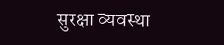सुरक्षा व्यवस्था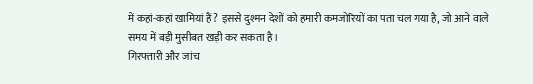में कहां-कहां खामियां हैं? इससे दुश्मन देशों को हमारी कमजोरियों का पता चल गया है, जो आने वाले समय में बड़ी मुसीबत खड़ी कर सकता है।
गिरफ्तारी और जांच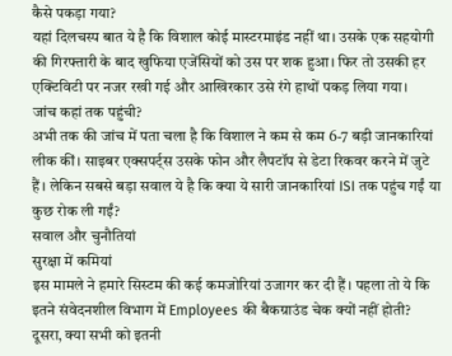कैसे पकड़ा गया?
यहां दिलचस्प बात ये है कि विशाल कोई मास्टरमाइंड नहीं था। उसके एक सहयोगी की गिरफ्तारी के बाद खुफिया एजेंसियों को उस पर शक हुआ। फिर तो उसकी हर एक्टिविटी पर नजर रखी गई और आखिरकार उसे रंगे हाथों पकड़ लिया गया।
जांच कहां तक पहुंची?
अभी तक की जांच में पता चला है कि विशाल ने कम से कम 6-7 बड़ी जानकारियां लीक कीं। साइबर एक्सपर्ट्स उसके फोन और लैपटॉप से डेटा रिकवर करने में जुटे हैं। लेकिन सबसे बड़ा सवाल ये है कि क्या ये सारी जानकारियां ISI तक पहुंच गईं या कुछ रोक ली गईं?
सवाल और चुनौतियां
सुरक्षा में कमियां
इस मामले ने हमारे सिस्टम की कई कमजोरियां उजागर कर दी हैं। पहला तो ये कि इतने संवेदनशील विभाग में Employees की बैकग्राउंड चेक क्यों नहीं होती? दूसरा, क्या सभी को इतनी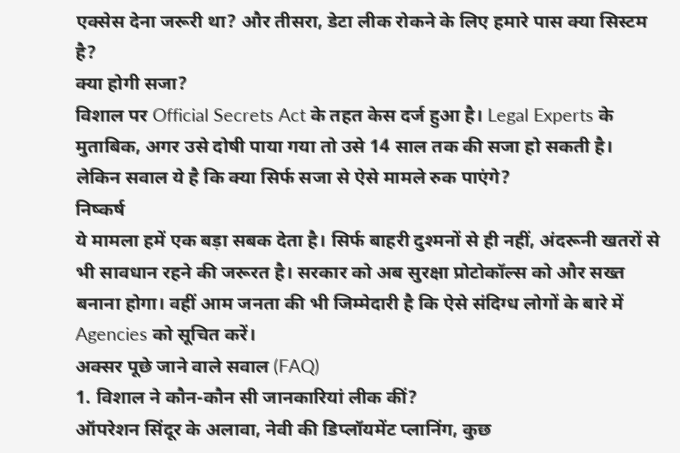एक्सेस देना जरूरी था? और तीसरा, डेटा लीक रोकने के लिए हमारे पास क्या सिस्टम है?
क्या होगी सजा?
विशाल पर Official Secrets Act के तहत केस दर्ज हुआ है। Legal Experts के मुताबिक, अगर उसे दोषी पाया गया तो उसे 14 साल तक की सजा हो सकती है। लेकिन सवाल ये है कि क्या सिर्फ सजा से ऐसे मामले रुक पाएंगे?
निष्कर्ष
ये मामला हमें एक बड़ा सबक देता है। सिर्फ बाहरी दुश्मनों से ही नहीं, अंदरूनी खतरों से भी सावधान रहने की जरूरत है। सरकार को अब सुरक्षा प्रोटोकॉल्स को और सख्त बनाना होगा। वहीं आम जनता की भी जिम्मेदारी है कि ऐसे संदिग्ध लोगों के बारे में Agencies को सूचित करें।
अक्सर पूछे जाने वाले सवाल (FAQ)
1. विशाल ने कौन-कौन सी जानकारियां लीक कीं?
ऑपरेशन सिंदूर के अलावा, नेवी की डिप्लॉयमेंट प्लानिंग, कुछ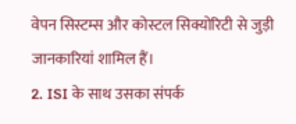वेपन सिस्टम्स और कोस्टल सिक्योरिटी से जुड़ी जानकारियां शामिल हैं।
2. ISI के साथ उसका संपर्क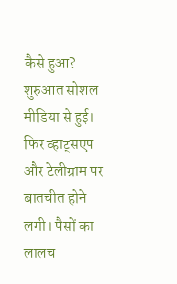कैसे हुआ?
शुरुआत सोशल मीडिया से हुई। फिर व्हाट्सएप और टेलीग्राम पर बातचीत होने लगी। पैसों का लालच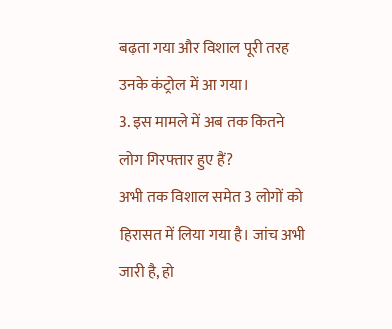बढ़ता गया और विशाल पूरी तरह उनके कंट्रोल में आ गया।
3. इस मामले में अब तक कितने लोग गिरफ्तार हुए हैं?
अभी तक विशाल समेत 3 लोगों को हिरासत में लिया गया है। जांच अभी जारी है, हो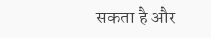सकता है और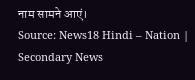नाम सामने आएं।
Source: News18 Hindi – Nation | Secondary News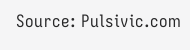Source: Pulsivic.com